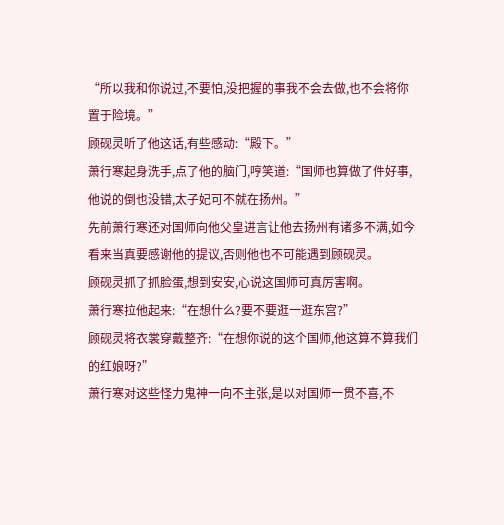“所以我和你说过,不要怕,没把握的事我不会去做,也不会将你置于险境。”
顾砚灵听了他这话,有些感动:“殿下。”
萧行寒起身洗手,点了他的脑门,哼笑道:“国师也算做了件好事,他说的倒也没错,太子妃可不就在扬州。”
先前萧行寒还对国师向他父皇进言让他去扬州有诸多不满,如今看来当真要感谢他的提议,否则他也不可能遇到顾砚灵。
顾砚灵抓了抓脸蛋,想到安安,心说这国师可真厉害啊。
萧行寒拉他起来:“在想什么?要不要逛一逛东宫?”
顾砚灵将衣裳穿戴整齐:“在想你说的这个国师,他这算不算我们的红娘呀?”
萧行寒对这些怪力鬼神一向不主张,是以对国师一贯不喜,不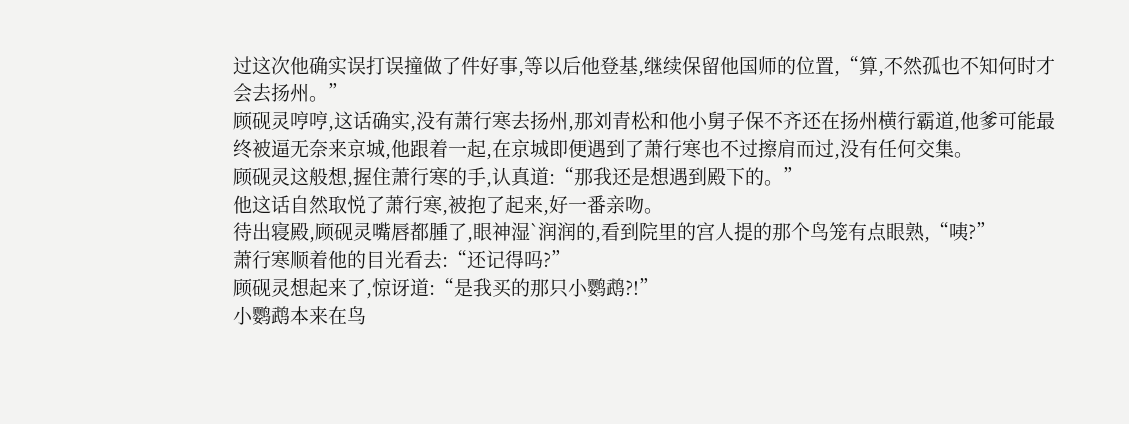过这次他确实误打误撞做了件好事,等以后他登基,继续保留他国师的位置,“算,不然孤也不知何时才会去扬州。”
顾砚灵哼哼,这话确实,没有萧行寒去扬州,那刘青松和他小舅子保不齐还在扬州横行霸道,他爹可能最终被逼无奈来京城,他跟着一起,在京城即便遇到了萧行寒也不过擦肩而过,没有任何交集。
顾砚灵这般想,握住萧行寒的手,认真道:“那我还是想遇到殿下的。”
他这话自然取悦了萧行寒,被抱了起来,好一番亲吻。
待出寝殿,顾砚灵嘴唇都腫了,眼神湿`润润的,看到院里的宫人提的那个鸟笼有点眼熟,“咦?”
萧行寒顺着他的目光看去:“还记得吗?”
顾砚灵想起来了,惊讶道:“是我买的那只小鹦鹉?!”
小鹦鹉本来在鸟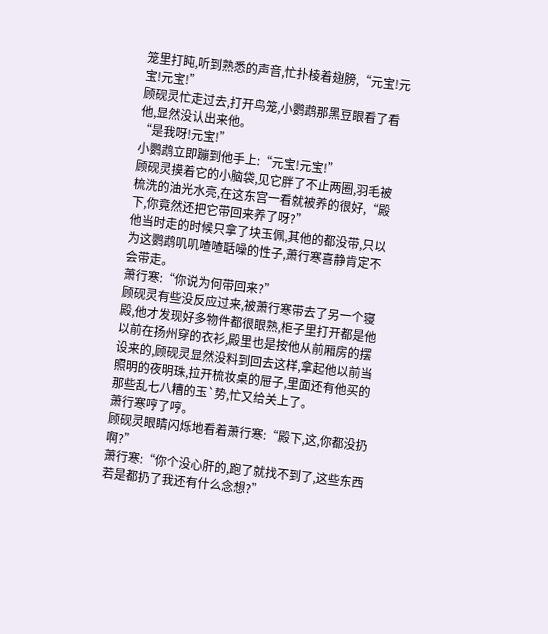笼里打盹,听到熟悉的声音,忙扑棱着翅膀,“元宝!元宝!元宝!”
顾砚灵忙走过去,打开鸟笼,小鹦鹉那黑豆眼看了看他,显然没认出来他。
“是我呀!元宝!”
小鹦鹉立即蹦到他手上:“元宝!元宝!”
顾砚灵摸着它的小脑袋,见它胖了不止两圈,羽毛被梳洗的油光水亮,在这东宫一看就被养的很好,“殿下,你竟然还把它带回来养了呀?”
他当时走的时候只拿了块玉佩,其他的都没带,只以为这鹦鹉叽叽喳喳聒噪的性子,萧行寒喜静肯定不会带走。
萧行寒:“你说为何带回来?”
顾砚灵有些没反应过来,被萧行寒带去了另一个寝殿,他才发现好多物件都很眼熟,柜子里打开都是他以前在扬州穿的衣衫,殿里也是按他从前厢房的摆设来的,顾砚灵显然没料到回去这样,拿起他以前当照明的夜明珠,拉开梳妆桌的屉子,里面还有他买的那些乱七八糟的玉`势,忙又给关上了。
萧行寒哼了哼。
顾砚灵眼睛闪烁地看着萧行寒:“殿下,这,你都没扔啊?”
萧行寒:“你个没心肝的,跑了就找不到了,这些东西若是都扔了我还有什么念想?”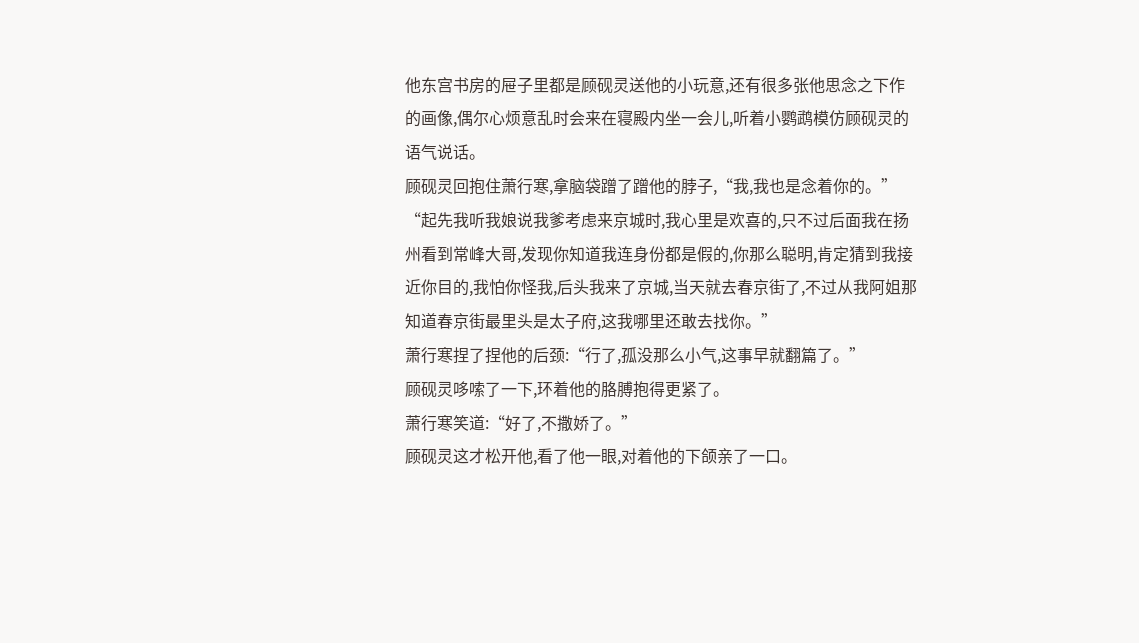他东宫书房的屉子里都是顾砚灵送他的小玩意,还有很多张他思念之下作的画像,偶尔心烦意乱时会来在寝殿内坐一会儿,听着小鹦鹉模仿顾砚灵的语气说话。
顾砚灵回抱住萧行寒,拿脑袋蹭了蹭他的脖子,“我,我也是念着你的。”
“起先我听我娘说我爹考虑来京城时,我心里是欢喜的,只不过后面我在扬州看到常峰大哥,发现你知道我连身份都是假的,你那么聪明,肯定猜到我接近你目的,我怕你怪我,后头我来了京城,当天就去春京街了,不过从我阿姐那知道春京街最里头是太子府,这我哪里还敢去找你。”
萧行寒捏了捏他的后颈:“行了,孤没那么小气,这事早就翻篇了。”
顾砚灵哆嗦了一下,环着他的胳膊抱得更紧了。
萧行寒笑道:“好了,不撒娇了。”
顾砚灵这才松开他,看了他一眼,对着他的下颌亲了一口。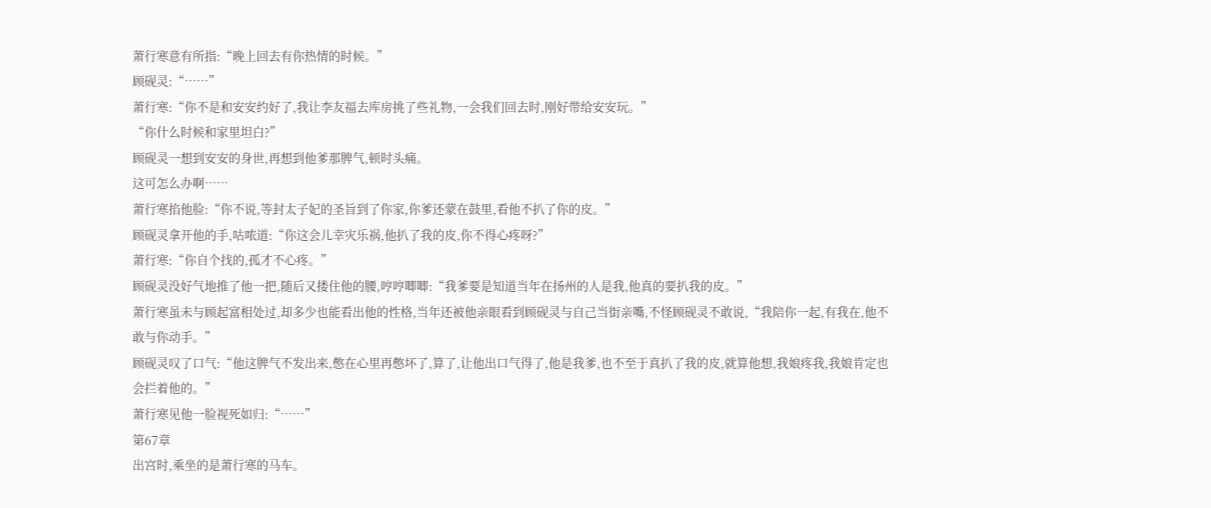萧行寒意有所指:“晚上回去有你热情的时候。”
顾砚灵:“……”
萧行寒:“你不是和安安约好了,我让李友福去库房挑了些礼物,一会我们回去时,刚好带给安安玩。”
“你什么时候和家里坦白?”
顾砚灵一想到安安的身世,再想到他爹那脾气,顿时头痛。
这可怎么办啊……
萧行寒掐他脸:“你不说,等封太子妃的圣旨到了你家,你爹还蒙在鼓里,看他不扒了你的皮。”
顾砚灵拿开他的手,咕哝道:“你这会儿幸灾乐祸,他扒了我的皮,你不得心疼呀?”
萧行寒:“你自个找的,孤才不心疼。”
顾砚灵没好气地推了他一把,随后又搂住他的腰,哼哼唧唧:“我爹要是知道当年在扬州的人是我,他真的要扒我的皮。”
萧行寒虽未与顾起富相处过,却多少也能看出他的性格,当年还被他亲眼看到顾砚灵与自己当街亲嘴,不怪顾砚灵不敢说,“我陪你一起,有我在,他不敢与你动手。”
顾砚灵叹了口气:“他这脾气不发出来,憋在心里再憋坏了,算了,让他出口气得了,他是我爹,也不至于真扒了我的皮,就算他想,我娘疼我,我娘肯定也会拦着他的。”
萧行寒见他一脸视死如归:“……”
第67章
出宫时,乘坐的是萧行寒的马车。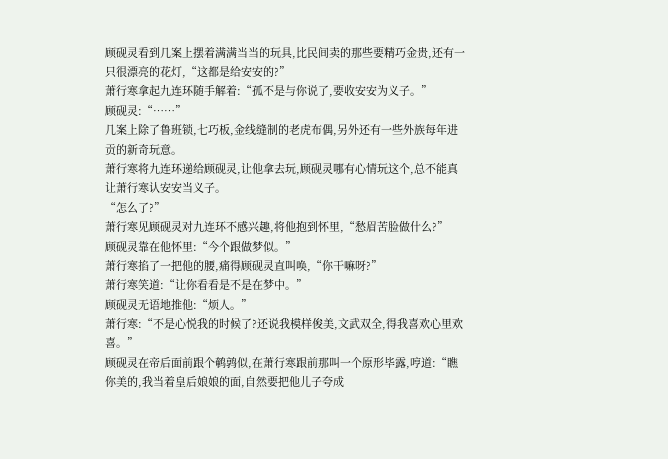顾砚灵看到几案上摆着满满当当的玩具,比民间卖的那些要精巧金贵,还有一只很漂亮的花灯,“这都是给安安的?”
萧行寒拿起九连环随手解着:“孤不是与你说了,要收安安为义子。”
顾砚灵:“……”
几案上除了鲁班锁,七巧板,金线缝制的老虎布偶,另外还有一些外族每年进贡的新奇玩意。
萧行寒将九连环递给顾砚灵,让他拿去玩,顾砚灵哪有心情玩这个,总不能真让萧行寒认安安当义子。
“怎么了?”
萧行寒见顾砚灵对九连环不感兴趣,将他抱到怀里,“愁眉苦脸做什么?”
顾砚灵靠在他怀里:“今个跟做梦似。”
萧行寒掐了一把他的腰,痛得顾砚灵直叫唤,“你干嘛呀?”
萧行寒笑道:“让你看看是不是在梦中。”
顾砚灵无语地推他:“烦人。”
萧行寒:“不是心悦我的时候了?还说我模样俊美,文武双全,得我喜欢心里欢喜。”
顾砚灵在帝后面前跟个鹌鹑似,在萧行寒跟前那叫一个原形毕露,哼道:“瞧你美的,我当着皇后娘娘的面,自然要把他儿子夸成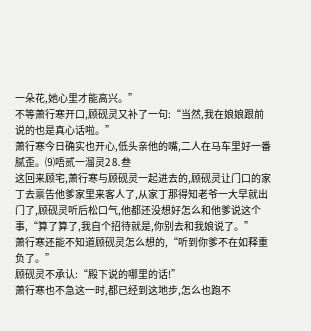一朵花,她心里才能高兴。”
不等萧行寒开口,顾砚灵又补了一句:“当然,我在娘娘跟前说的也是真心话啦。”
萧行寒今日确实也开心,低头亲他的嘴,二人在马车里好一番腻歪。⑼唔贰一溜灵2⒏叁
这回来顾宅,萧行寒与顾砚灵一起进去的,顾砚灵让门口的家丁去禀告他爹家里来客人了,从家丁那得知老爷一大早就出门了,顾砚灵听后松口气,他都还没想好怎么和他爹说这个事,“算了算了,我自个招待就是,你别去和我娘说了。”
萧行寒还能不知道顾砚灵怎么想的,“听到你爹不在如释重负了。”
顾砚灵不承认:“殿下说的哪里的话!”
萧行寒也不急这一时,都已经到这地步,怎么也跑不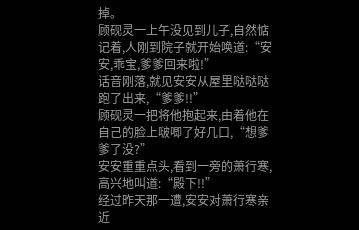掉。
顾砚灵一上午没见到儿子,自然惦记着,人刚到院子就开始唤道:“安安,乖宝,爹爹回来啦!”
话音刚落,就见安安从屋里哒哒哒跑了出来,“爹爹!!”
顾砚灵一把将他抱起来,由着他在自己的脸上啵唧了好几口,“想爹爹了没?”
安安重重点头,看到一旁的萧行寒,高兴地叫道:“殿下!!”
经过昨天那一遭,安安对萧行寒亲近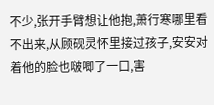不少,张开手臂想让他抱,萧行寒哪里看不出来,从顾砚灵怀里接过孩子,安安对着他的脸也啵唧了一口,害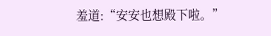羞道:“安安也想殿下啦。”